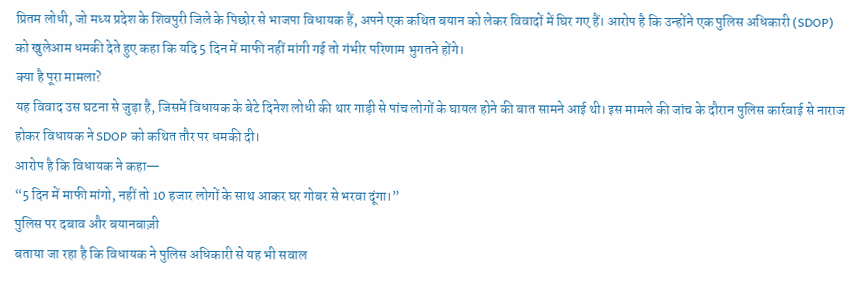प्रितम लोधी, जो मध्य प्रदेश के शिवपुरी जिले के पिछोर से भाजपा विधायक हैं, अपने एक कथित बयान को लेकर विवादों में घिर गए हैं। आरोप है कि उन्होंने एक पुलिस अधिकारी (SDOP) को खुलेआम धमकी देते हुए कहा कि यदि 5 दिन में माफी नहीं मांगी गई तो गंभीर परिणाम भुगतने होंगे।
क्या है पूरा मामला?
यह विवाद उस घटना से जुड़ा है, जिसमें विधायक के बेटे दिनेश लोधी की थार गाड़ी से पांच लोगों के घायल होने की बात सामने आई थी। इस मामले की जांच के दौरान पुलिस कार्रवाई से नाराज होकर विधायक ने SDOP को कथित तौर पर धमकी दी।
आरोप है कि विधायक ने कहा—
“5 दिन में माफी मांगो, नहीं तो 10 हजार लोगों के साथ आकर घर गोबर से भरवा दूंगा।”
पुलिस पर दबाव और बयानबाज़ी
बताया जा रहा है कि विधायक ने पुलिस अधिकारी से यह भी सवाल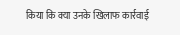किया कि क्या उनके खिलाफ कार्रवाई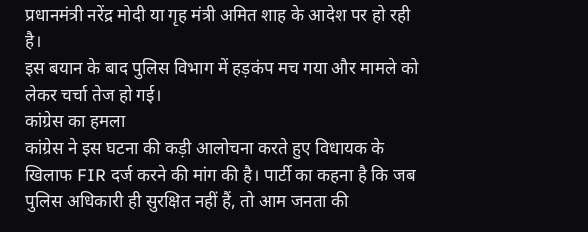प्रधानमंत्री नरेंद्र मोदी या गृह मंत्री अमित शाह के आदेश पर हो रही है।
इस बयान के बाद पुलिस विभाग में हड़कंप मच गया और मामले को लेकर चर्चा तेज हो गई।
कांग्रेस का हमला
कांग्रेस ने इस घटना की कड़ी आलोचना करते हुए विधायक के खिलाफ FIR दर्ज करने की मांग की है। पार्टी का कहना है कि जब पुलिस अधिकारी ही सुरक्षित नहीं हैं, तो आम जनता की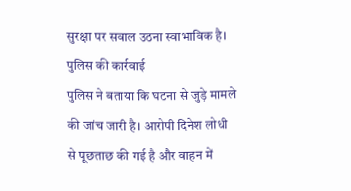सुरक्षा पर सवाल उठना स्वाभाविक है।
पुलिस की कार्रवाई
पुलिस ने बताया कि घटना से जुड़े मामले की जांच जारी है। आरोपी दिनेश लोधी से पूछताछ की गई है और वाहन में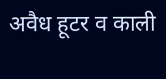अवैध हूटर व काली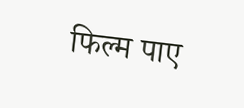फिल्म पाए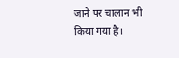जाने पर चालान भी किया गया है।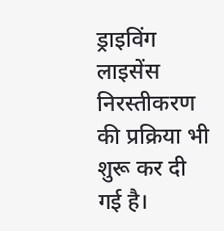ड्राइविंग लाइसेंस निरस्तीकरण की प्रक्रिया भी शुरू कर दी गई है।